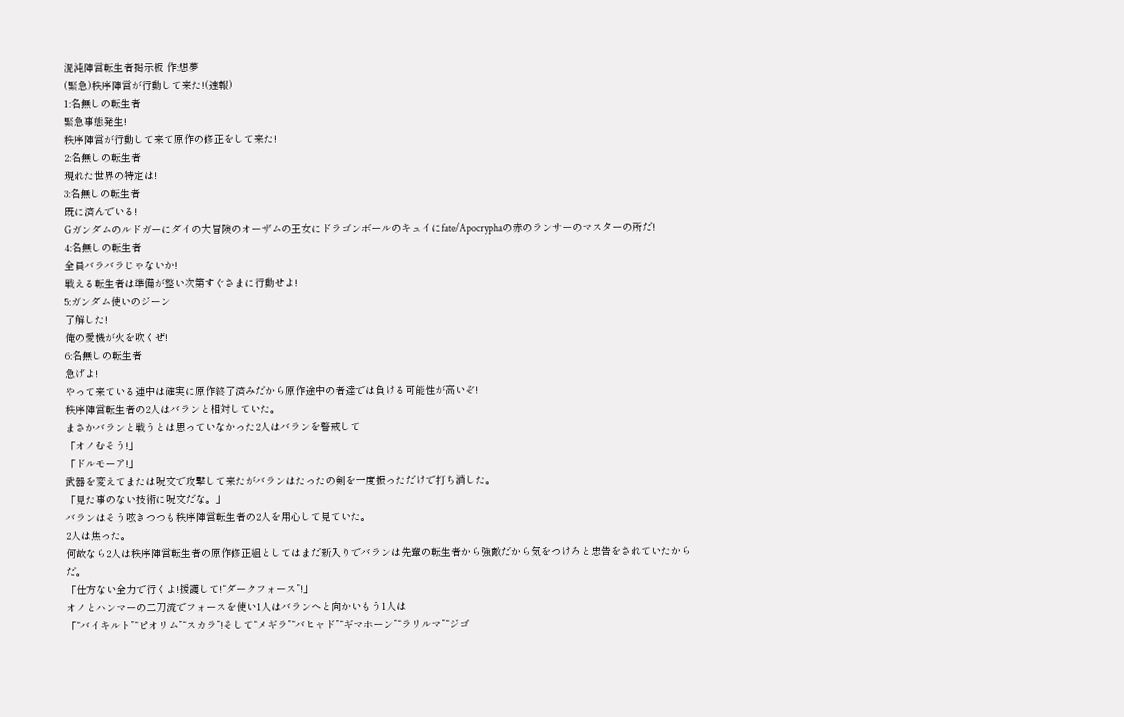混沌陣営転生者掲示板 作:想夢
(緊急)秩序陣営が行動して来た!(速報)
1:名無しの転生者
緊急事態発生!
秩序陣営が行動して来て原作の修正をして来た!
2:名無しの転生者
現れた世界の特定は!
3:名無しの転生者
既に済んでいる!
Gガンダムのルドガーにダイの大冒険のオーザムの王女にドラゴンボールのキュイにfate/Apocryphaの赤のランサーのマスターの所だ!
4:名無しの転生者
全員バラバラじゃないか!
戦える転生者は準備が整い次第すぐさまに行動せよ!
5:ガンダム使いのジーン
了解した!
俺の愛機が火を吹くぜ!
6:名無しの転生者
急げよ!
やって来ている連中は確実に原作終了済みだから原作途中の者達では負ける可能性が高いぞ!
秩序陣営転生者の2人はバランと相対していた。
まさかバランと戦うとは思っていなかった2人はバランを警戒して
「オノむそう!」
「ドルモーア!」
武器を変えてまたは呪文で攻撃して来たがバランはたったの剣を一度振っただけで打ち消した。
「見た事のない技術に呪文だな。」
バランはそう呟きつつも秩序陣営転生者の2人を用心して見ていた。
2人は焦った。
何故なら2人は秩序陣営転生者の原作修正組としてはまだ新入りでバランは先輩の転生者から強敵だから気をつけろと忠告をされていたからだ。
「仕方ない全力で行くよ!援護して!“ダークフォース”!」
オノとハンマーの二刀流でフォースを使い1人はバランへと向かいもう1人は
「“バイキルト”“ピオリム”“スカラ”!そして“メギラ”“バヒャド”“ギマホーン”“ラリルマ”“ジゴ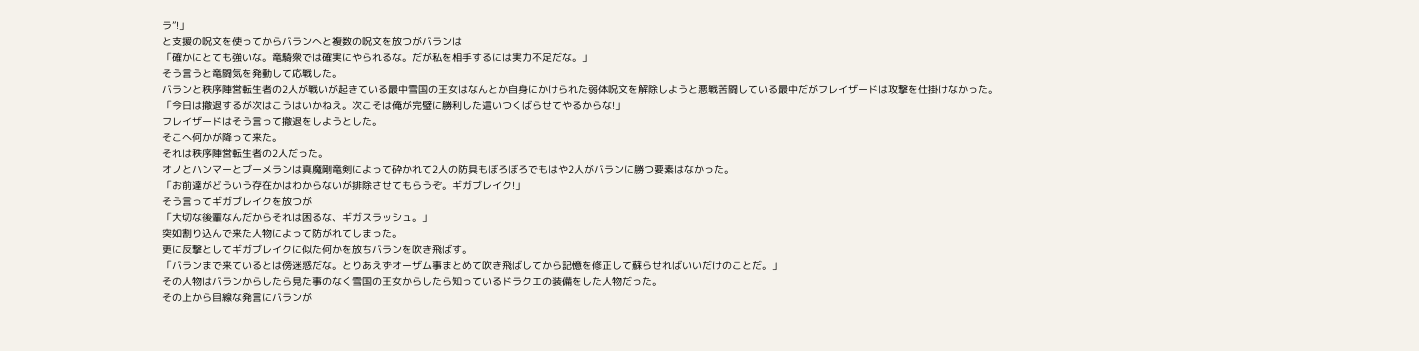ラ”!」
と支援の呪文を使ってからバランへと複数の呪文を放つがバランは
「確かにとても強いな。竜騎衆では確実にやられるな。だが私を相手するには実力不足だな。」
そう言うと竜闘気を発動して応戦した。
バランと秩序陣営転生者の2人が戦いが起きている最中雪国の王女はなんとか自身にかけられた弱体呪文を解除しようと悪戦苦闘している最中だがフレイザードは攻撃を仕掛けなかった。
「今日は撤退するが次はこうはいかねえ。次こそは俺が完璧に勝利した這いつくばらせてやるからな!」
フレイザードはそう言って撤退をしようとした。
そこへ何かが降って来た。
それは秩序陣営転生者の2人だった。
オノとハンマーとブーメランは真魔剛竜剣によって砕かれて2人の防具もぼろぼろでもはや2人がバランに勝つ要素はなかった。
「お前達がどういう存在かはわからないが排除させてもらうぞ。ギガブレイク!」
そう言ってギガブレイクを放つが
「大切な後輩なんだからそれは困るな、ギガスラッシュ。」
突如割り込んで来た人物によって防がれてしまった。
更に反撃としてギガブレイクに似た何かを放ちバランを吹き飛ばす。
「バランまで来ているとは傍迷惑だな。とりあえずオーザム事まとめて吹き飛ばしてから記憶を修正して蘇らせればいいだけのことだ。」
その人物はバランからしたら見た事のなく雪国の王女からしたら知っているドラクエの装備をした人物だった。
その上から目線な発言にバランが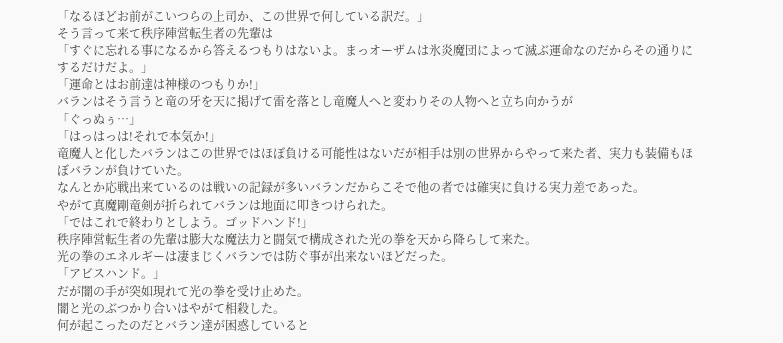「なるほどお前がこいつらの上司か、この世界で何している訳だ。」
そう言って来て秩序陣営転生者の先輩は
「すぐに忘れる事になるから答えるつもりはないよ。まっオーザムは氷炎魔団によって滅ぶ運命なのだからその通りにするだけだよ。」
「運命とはお前達は神様のつもりか!」
バランはそう言うと竜の牙を天に掲げて雷を落とし竜魔人へと変わりその人物へと立ち向かうが
「ぐっぬぅ…」
「はっはっは!それで本気か!」
竜魔人と化したバランはこの世界ではほぼ負ける可能性はないだが相手は別の世界からやって来た者、実力も装備もほぼバランが負けていた。
なんとか応戦出来ているのは戦いの記録が多いバランだからこそで他の者では確実に負ける実力差であった。
やがて真魔剛竜剣が折られてバランは地面に叩きつけられた。
「ではこれで終わりとしよう。ゴッドハンド!」
秩序陣営転生者の先輩は膨大な魔法力と闘気で構成された光の拳を天から降らして来た。
光の拳のエネルギーは凄まじくバランでは防ぐ事が出来ないほどだった。
「アビスハンド。」
だが闇の手が突如現れて光の拳を受け止めた。
闇と光のぶつかり合いはやがて相殺した。
何が起こったのだとバラン達が困惑していると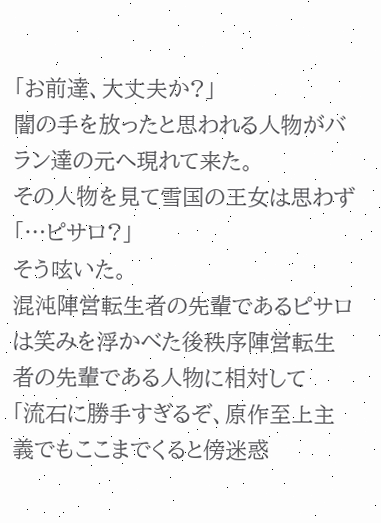「お前達、大丈夫か?」
闇の手を放ったと思われる人物がバラン達の元へ現れて来た。
その人物を見て雪国の王女は思わず
「…ピサロ?」
そう呟いた。
混沌陣営転生者の先輩であるピサロは笑みを浮かべた後秩序陣営転生者の先輩である人物に相対して
「流石に勝手すぎるぞ、原作至上主義でもここまでくると傍迷惑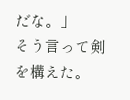だな。」
そう言って剣を構えた。